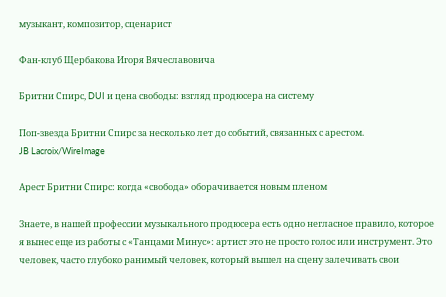музыкант, композитор, сценарист

Фан-клуб Щербакова Игоря Вячеславовича

Бритни Спирс, DUI и цена свободы: взгляд продюсера на систему

Поп-звезда Бритни Спирс за несколько лет до событий, связанных с арестом.
JB Lacroix/WireImage

Арест Бритни Спирс: когда «свобода» оборачивается новым пленом

Знаете, в нашей профессии музыкального продюсера есть одно негласное правило, которое я вынес еще из работы с «Танцами Минус»: артист это не просто голос или инструмент. Это человек, часто глубоко ранимый человек, который вышел на сцену залечивать свои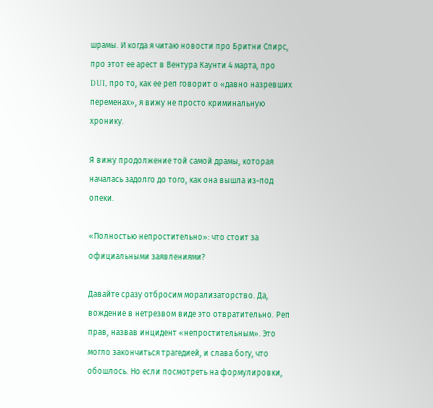шрамы. И когда я читаю новости про Бритни Спирс, про этот ее арест в Вентура Каунти 4 марта, про DUI, про то, как ее реп говорит о «давно назревших переменах», я вижу не просто криминальную хронику.

Я вижу продолжение той самой драмы, которая началась задолго до того, как она вышла из-под опеки.

«Полностью непростительно»: что стоит за официальными заявлениями?

Давайте сразу отбросим морализаторство. Да, вождение в нетрезвом виде это отвратительно. Реп прав, назвав инцидент «непростительным». Это могло закончиться трагедией, и слава богу, что обошлось. Но если посмотреть на формулировки,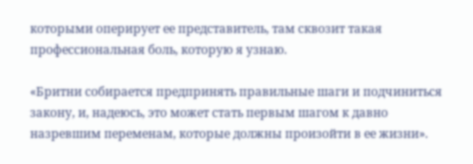которыми оперирует ее представитель, там сквозит такая профессиональная боль, которую я узнаю.

«Бритни собирается предпринять правильные шаги и подчиниться закону, и, надеюсь, это может стать первым шагом к давно назревшим переменам, которые должны произойти в ее жизни».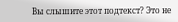Вы слышите этот подтекст? Это не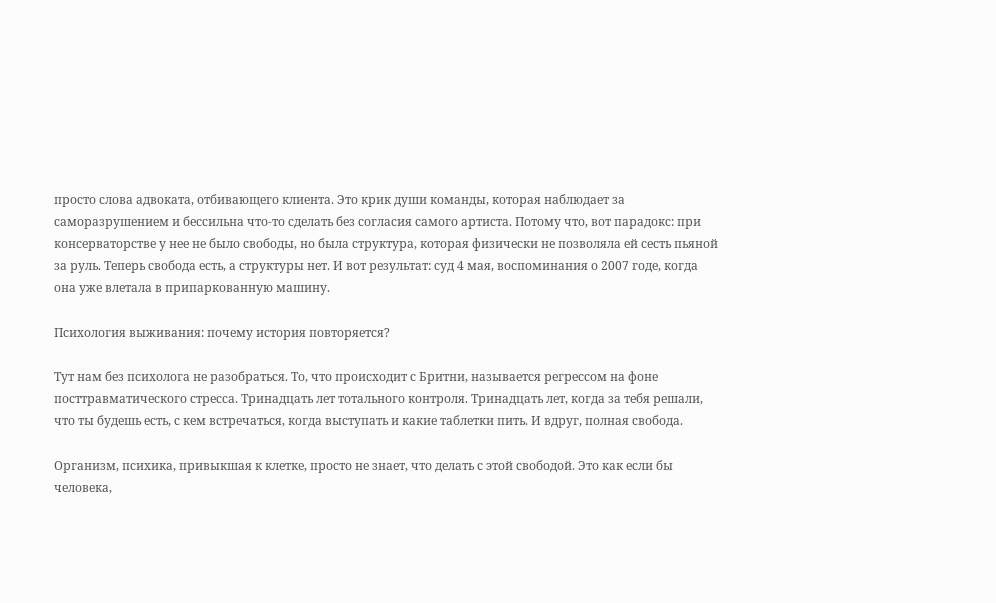просто слова адвоката, отбивающего клиента. Это крик души команды, которая наблюдает за саморазрушением и бессильна что-то сделать без согласия самого артиста. Потому что, вот парадокс: при консерваторстве у нее не было свободы, но была структура, которая физически не позволяла ей сесть пьяной за руль. Теперь свобода есть, а структуры нет. И вот результат: суд 4 мая, воспоминания о 2007 годе, когда она уже влетала в припаркованную машину.

Психология выживания: почему история повторяется?

Тут нам без психолога не разобраться. То, что происходит с Бритни, называется регрессом на фоне посттравматического стресса. Тринадцать лет тотального контроля. Тринадцать лет, когда за тебя решали, что ты будешь есть, с кем встречаться, когда выступать и какие таблетки пить. И вдруг, полная свобода.

Организм, психика, привыкшая к клетке, просто не знает, что делать с этой свободой. Это как если бы человека,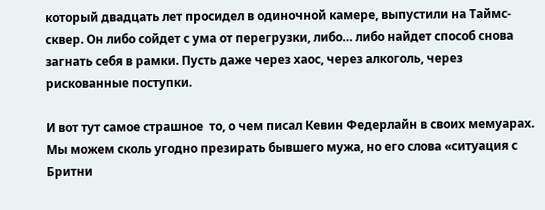который двадцать лет просидел в одиночной камере, выпустили на Таймс-сквер. Он либо сойдет с ума от перегрузки, либо… либо найдет способ снова загнать себя в рамки. Пусть даже через хаос, через алкоголь, через рискованные поступки.

И вот тут самое страшное  то, о чем писал Кевин Федерлайн в своих мемуарах. Мы можем сколь угодно презирать бывшего мужа, но его слова «ситуация с Бритни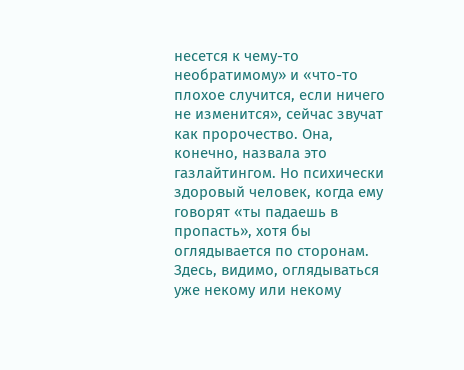несется к чему-то необратимому» и «что-то плохое случится, если ничего не изменится», сейчас звучат как пророчество. Она, конечно, назвала это газлайтингом. Но психически здоровый человек, когда ему говорят «ты падаешь в пропасть», хотя бы оглядывается по сторонам. Здесь, видимо, оглядываться уже некому или некому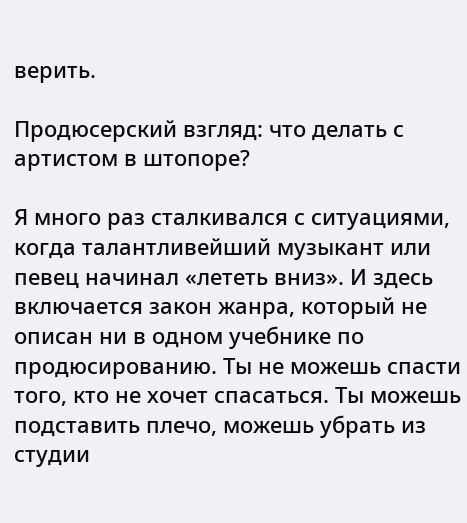верить.

Продюсерский взгляд: что делать с артистом в штопоре?

Я много раз сталкивался с ситуациями, когда талантливейший музыкант или певец начинал «лететь вниз». И здесь включается закон жанра, который не описан ни в одном учебнике по продюсированию. Ты не можешь спасти того, кто не хочет спасаться. Ты можешь подставить плечо, можешь убрать из студии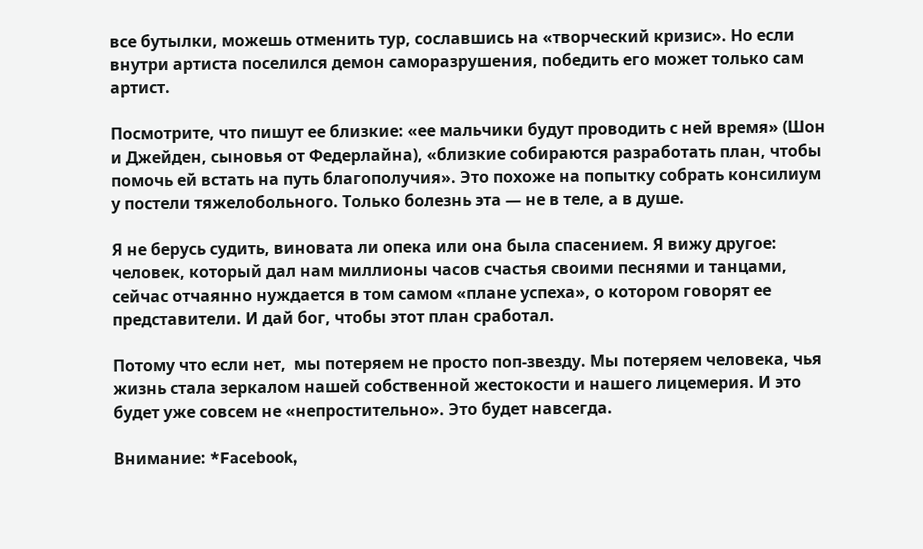все бутылки, можешь отменить тур, сославшись на «творческий кризис». Но если внутри артиста поселился демон саморазрушения, победить его может только сам артист.

Посмотрите, что пишут ее близкие: «ее мальчики будут проводить с ней время» (Шон и Джейден, сыновья от Федерлайна), «близкие собираются разработать план, чтобы помочь ей встать на путь благополучия». Это похоже на попытку собрать консилиум у постели тяжелобольного. Только болезнь эта — не в теле, а в душе.

Я не берусь судить, виновата ли опека или она была спасением. Я вижу другое: человек, который дал нам миллионы часов счастья своими песнями и танцами, сейчас отчаянно нуждается в том самом «плане успеха», о котором говорят ее представители. И дай бог, чтобы этот план сработал.

Потому что если нет,  мы потеряем не просто поп-звезду. Мы потеряем человека, чья жизнь стала зеркалом нашей собственной жестокости и нашего лицемерия. И это будет уже совсем не «непростительно». Это будет навсегда.

Внимание: *Facebook,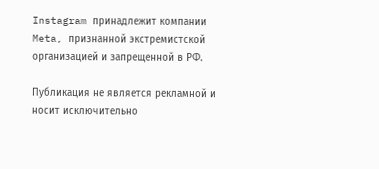Instagram принадлежит компании Meta, признанной экстремистской организацией и запрещенной в РФ.

Публикация не является рекламной и носит исключительно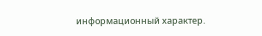информационный характер.